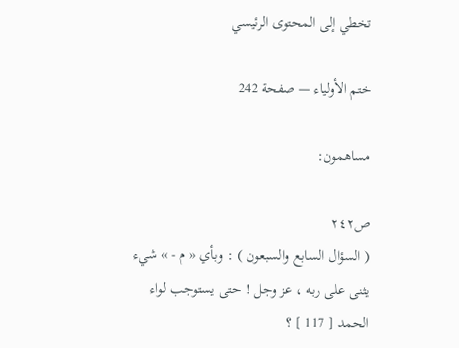تخطي إلى المحتوى الرئيسي

ختم الأولياء — صفحة 242

مساهمون:

ص٢٤٢
( السؤال السابع والسبعون ) : وبأي « م - » شيء يثنى على ربه ، عز وجل ! حتى يستوجب لواء الحمد [ 117 ] ؟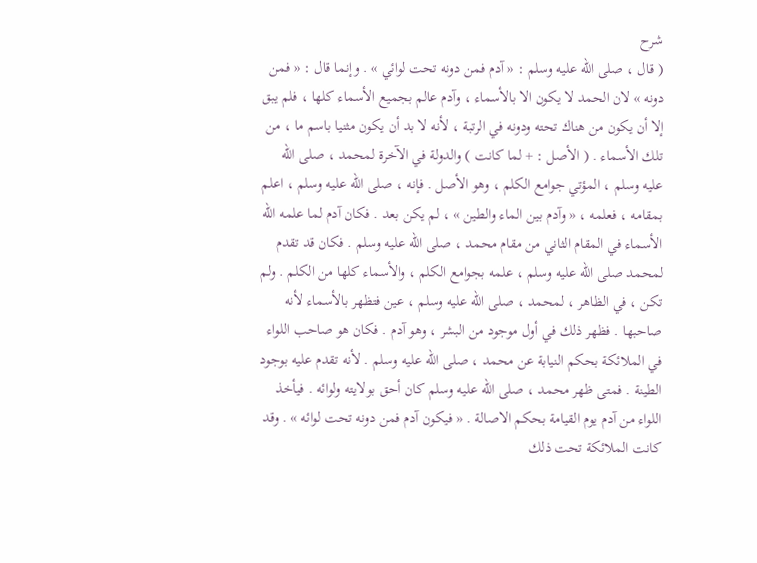شرح
( قال ، صلى اللّه عليه وسلم : « آدم فمن دونه تحت لوائي » . وإنما قال : « فمن دونه » لان الحمد لا يكون الا بالأسماء ، وآدم عالم بجميع الأسماء كلها ، فلم يبق إلا أن يكون من هناك تحته ودونه في الرتبة ، لأنه لا بد أن يكون مثنيا باسم ما ، من تلك الأسماء . ( الأصل : + لما كانت ) والدولة في الآخرة لمحمد ، صلى اللّه عليه وسلم ، المؤتي جوامع الكلم ، وهو الأصل . فإنه ، صلى اللّه عليه وسلم ، اعلم بمقامه ، فعلمه ، « وآدم بين الماء والطين » ، لم يكن بعد . فكان آدم لما علمه اللّه الأسماء في المقام الثاني من مقام محمد ، صلى اللّه عليه وسلم . فكان قد تقدم لمحمد صلى اللّه عليه وسلم ، علمه بجوامع الكلم ، والأسماء كلها من الكلم . ولم تكن ، في الظاهر ، لمحمد ، صلى اللّه عليه وسلم ، عين فتظهر بالأسماء لأنه صاحبها . فظهر ذلك في أول موجود من البشر ، وهو آدم . فكان هو صاحب اللواء في الملائكة بحكم النيابة عن محمد ، صلى اللّه عليه وسلم . لأنه تقدم عليه بوجود الطينة . فمتى ظهر محمد ، صلى اللّه عليه وسلم كان أحق بولايته ولوائه . فيأخذ اللواء من آدم يوم القيامة بحكم الاصالة . « فيكون آدم فمن دونه تحت لوائه » . وقد كانت الملائكة تحت ذلك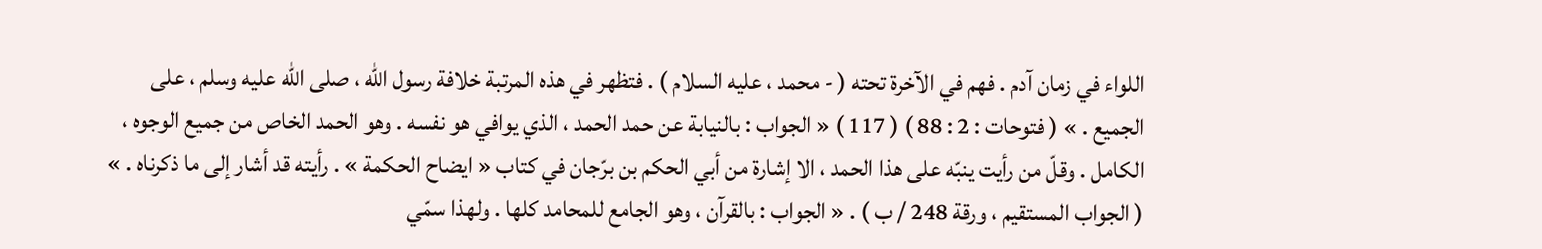اللواء في زمان آدم . فهم في الآخرة تحته ( - محمد ، عليه السلام ) . فتظهر في هذه المرتبة خلافة رسول اللّه ، صلى اللّه عليه وسلم ، على الجميع . » ( فتوحات : 2 : 88 ) ( 117 ) « الجواب : بالنيابة عن حمد الحمد ، الذي يوافي هو نفسه . وهو الحمد الخاص من جميع الوجوه ، الكامل . وقلّ من رأيت ينبّه على هذا الحمد ، الا إشارة من أبي الحكم بن برّجان في كتاب « ايضاح الحكمة » . رأيته قد أشار إلى ما ذكرناه . » ( الجواب المستقيم ، ورقة 248 / ب ) . « الجواب : بالقرآن ، وهو الجامع للمحامد كلها . ولهذا سمّي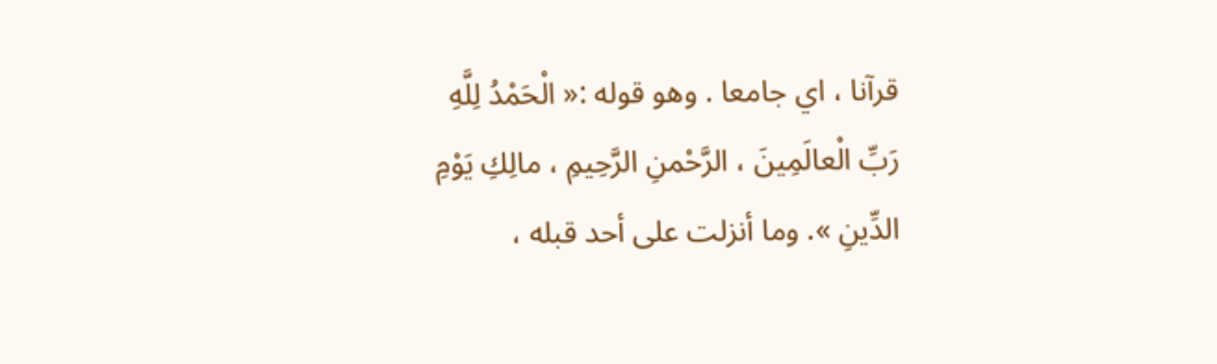قرآنا ، اي جامعا . وهو قوله :« الْحَمْدُ لِلَّهِ رَبِّ الْعالَمِينَ ، الرَّحْمنِ الرَّحِيمِ ، مالِكِ يَوْمِ الدِّينِ ». وما أنزلت على أحد قبله ،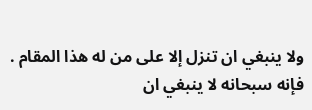ولا ينبغي ان تنزل إلا على من له هذا المقام . فإنه سبحانه لا ينبغي ان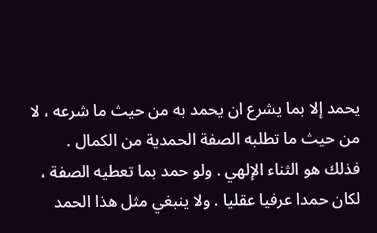يحمد إلا بما يشرع ان يحمد به من حيث ما شرعه ، لا من حيث ما تطلبه الصفة الحمدية من الكمال . فذلك هو الثناء الإلهي . ولو حمد بما تعطيه الصفة ، لكان حمدا عرفيا عقليا . ولا ينبغي مثل هذا الحمد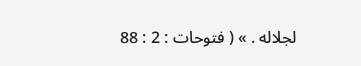لجلاله . » ( فتوحات : 2 : 88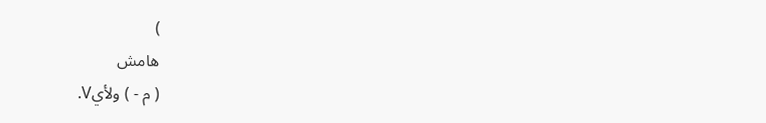)
هامش
( م - ) ولأيV.